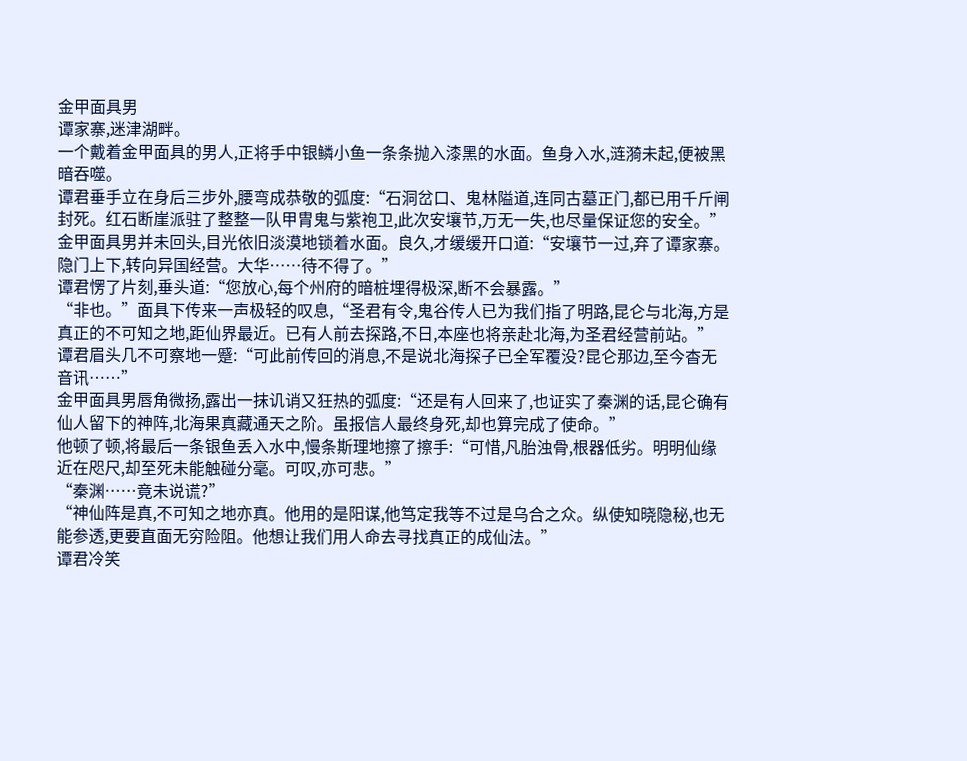金甲面具男
谭家寨,迷津湖畔。
一个戴着金甲面具的男人,正将手中银鳞小鱼一条条抛入漆黑的水面。鱼身入水,涟漪未起,便被黑暗吞噬。
谭君垂手立在身后三步外,腰弯成恭敬的弧度:“石洞岔口、鬼林隘道,连同古墓正门,都已用千斤闸封死。红石断崖派驻了整整一队甲胄鬼与紫袍卫,此次安壤节,万无一失,也尽量保证您的安全。”
金甲面具男并未回头,目光依旧淡漠地锁着水面。良久,才缓缓开口道:“安壤节一过,弃了谭家寨。隐门上下,转向异国经营。大华……待不得了。”
谭君愣了片刻,垂头道:“您放心,每个州府的暗桩埋得极深,断不会暴露。”
“非也。”面具下传来一声极轻的叹息,“圣君有令,鬼谷传人已为我们指了明路,昆仑与北海,方是真正的不可知之地,距仙界最近。已有人前去探路,不日,本座也将亲赴北海,为圣君经营前站。”
谭君眉头几不可察地一蹙:“可此前传回的消息,不是说北海探子已全军覆没?昆仑那边,至今杳无音讯……”
金甲面具男唇角微扬,露出一抹讥诮又狂热的弧度:“还是有人回来了,也证实了秦渊的话,昆仑确有仙人留下的神阵,北海果真藏通天之阶。虽报信人最终身死,却也算完成了使命。”
他顿了顿,将最后一条银鱼丢入水中,慢条斯理地擦了擦手:“可惜,凡胎浊骨,根器低劣。明明仙缘近在咫尺,却至死未能触碰分毫。可叹,亦可悲。”
“秦渊……竟未说谎?”
“神仙阵是真,不可知之地亦真。他用的是阳谋,他笃定我等不过是乌合之众。纵使知晓隐秘,也无能参透,更要直面无穷险阻。他想让我们用人命去寻找真正的成仙法。”
谭君冷笑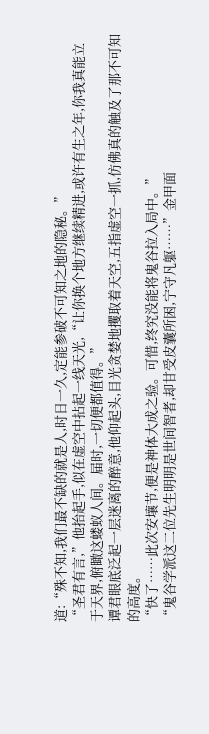道:“殊不知,我们最不缺的就是人,时日一久,定能参破不可知之地的隐秘。”
“圣君有言,”他抬起手,似在虚空中拈起一线天光,“让你换个地方继续精进,或许有生之年,你我真能立于天界,俯瞰这蝼蚁人间。届时,一切便都值得。”
谭君眼底泛起一层迷离的醉意,他仰起头,目光贪婪地攫取着天空,五指虚空一抓,仿佛真的触及了那不可知的高度。
“快了……此次安壤节,便是神体大成之验。可惜,终究没能将鬼谷拉入局中。”
“鬼谷学派这二位先生明明是世间智者,却甘受皮囊所困,宁守凡躯……”金甲面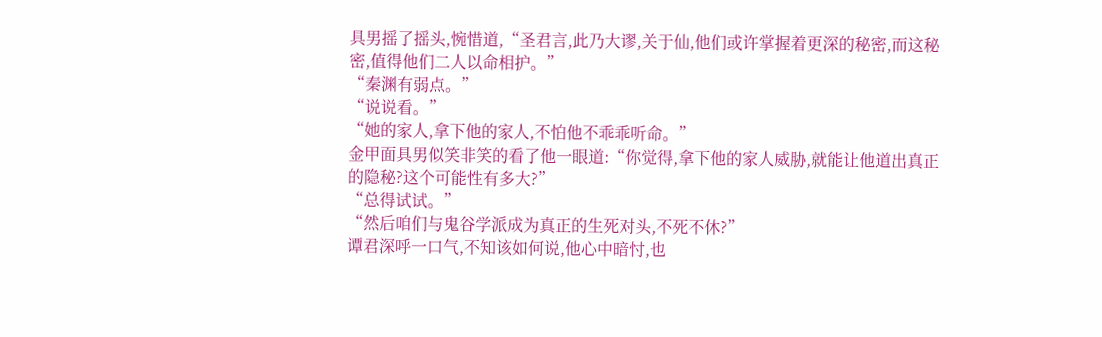具男摇了摇头,惋惜道,“圣君言,此乃大谬,关于仙,他们或许掌握着更深的秘密,而这秘密,值得他们二人以命相护。”
“秦渊有弱点。”
“说说看。”
“她的家人,拿下他的家人,不怕他不乖乖听命。”
金甲面具男似笑非笑的看了他一眼道:“你觉得,拿下他的家人威胁,就能让他道出真正的隐秘?这个可能性有多大?”
“总得试试。”
“然后咱们与鬼谷学派成为真正的生死对头,不死不休?”
谭君深呼一口气,不知该如何说,他心中暗忖,也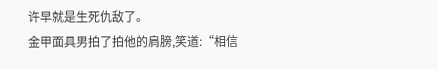许早就是生死仇敌了。
金甲面具男拍了拍他的肩膀,笑道:“相信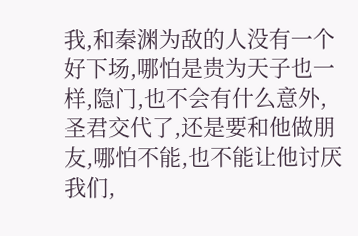我,和秦渊为敌的人没有一个好下场,哪怕是贵为天子也一样,隐门,也不会有什么意外,圣君交代了,还是要和他做朋友,哪怕不能,也不能让他讨厌我们,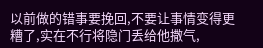以前做的错事要挽回,不要让事情变得更糟了,实在不行将隐门丢给他撒气,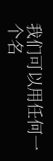我们可以用任何一个名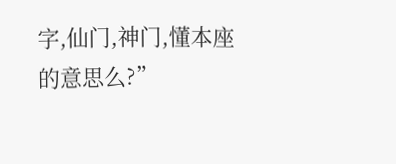字,仙门,神门,懂本座的意思么?”